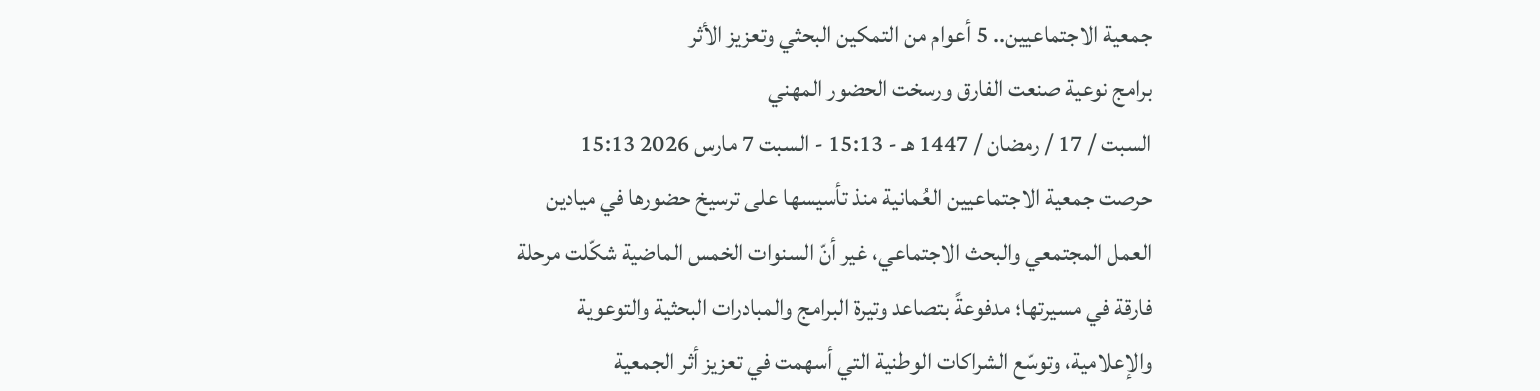جمعية الاجتماعيين.. 5 أعوام من التمكين البحثي وتعزيز الأثر
برامج نوعية صنعت الفارق ورسخت الحضور المهني
السبت / 17 / رمضان / 1447 هـ - 15:13 - السبت 7 مارس 2026 15:13
حرصت جمعية الاجتماعيين العُمانية منذ تأسيسها على ترسيخ حضورها في ميادين العمل المجتمعي والبحث الاجتماعي، غير أنّ السنوات الخمس الماضية شكّلت مرحلة فارقة في مسيرتها؛ مدفوعةً بتصاعد وتيرة البرامج والمبادرات البحثية والتوعوية والإعلامية، وتوسّع الشراكات الوطنية التي أسهمت في تعزيز أثر الجمعية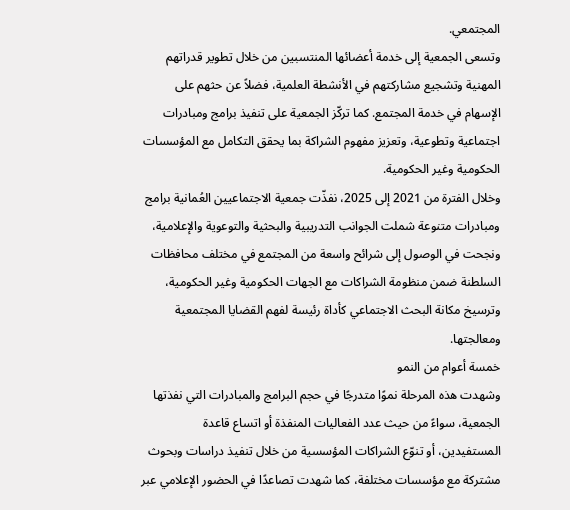المجتمعي.
وتسعى الجمعية إلى خدمة أعضائها المنتسبين من خلال تطوير قدراتهم المهنية وتشجيع مشاركتهم في الأنشطة العلمية، فضلاً عن حثهم على الإسهام في خدمة المجتمع. كما تركّز الجمعية على تنفيذ برامج ومبادرات اجتماعية وتطوعية، وتعزيز مفهوم الشراكة بما يحقق التكامل مع المؤسسات الحكومية وغير الحكومية.
وخلال الفترة من 2021 إلى 2025، نفذّت جمعية الاجتماعيين العُمانية برامج ومبادرات متنوعة شملت الجوانب التدريبية والبحثية والتوعوية والإعلامية، ونجحت في الوصول إلى شرائح واسعة من المجتمع في مختلف محافظات السلطنة ضمن منظومة الشراكات مع الجهات الحكومية وغير الحكومية، وترسيخ مكانة البحث الاجتماعي كأداة رئيسة لفهم القضايا المجتمعية ومعالجتها.
خمسة أعوام من النمو
وشهدت هذه المرحلة نموًا متدرجًا في حجم البرامج والمبادرات التي نفذتها الجمعية، سواءً من حيث عدد الفعاليات المنفذة أو اتساع قاعدة المستفيدين، أو تنوّع الشراكات المؤسسية من خلال تنفيذ دراسات وبحوث مشتركة مع مؤسسات مختلفة، كما شهدت تصاعدًا في الحضور الإعلامي عبر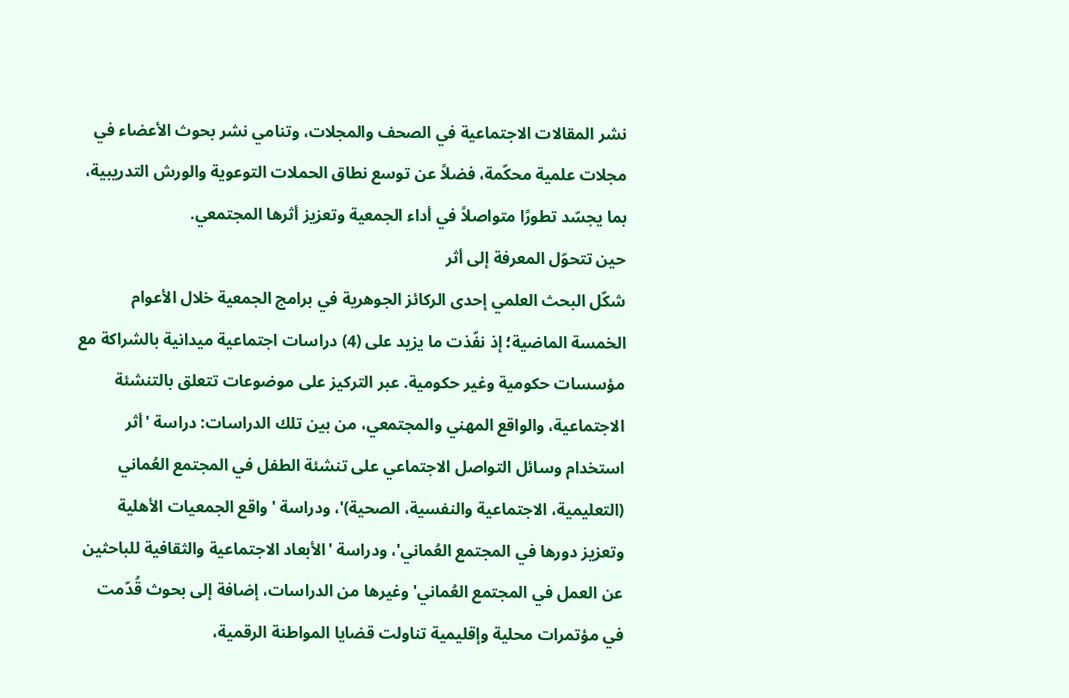نشر المقالات الاجتماعية في الصحف والمجلات، وتنامي نشر بحوث الأعضاء في مجلات علمية محكّمة، فضلاً عن توسع نطاق الحملات التوعوية والورش التدريبية، بما يجسّد تطورًا متواصلاً في أداء الجمعية وتعزيز أثرها المجتمعي.
حين تتحوّل المعرفة إلى أثر
شكّل البحث العلمي إحدى الركائز الجوهرية في برامج الجمعية خلال الأعوام الخمسة الماضية؛ إذ نفّذت ما يزيد على (4) دراسات اجتماعية ميدانية بالشراكة مع مؤسسات حكومية وغير حكومية. عبر التركيز على موضوعات تتعلق بالتنشئة الاجتماعية، والواقع المهني والمجتمعي، من بين تلك الدراسات: دراسة 'أثر استخدام وسائل التواصل الاجتماعي على تنشئة الطفل في المجتمع العُماني (التعليمية، الاجتماعية والنفسية، الصحية)'، ودراسة 'واقع الجمعيات الأهلية وتعزيز دورها في المجتمع العُماني'، ودراسة 'الأبعاد الاجتماعية والثقافية للباحثين عن العمل في المجتمع العُماني' وغيرها من الدراسات، إضافة إلى بحوث قُدّمت في مؤتمرات محلية وإقليمية تناولت قضايا المواطنة الرقمية،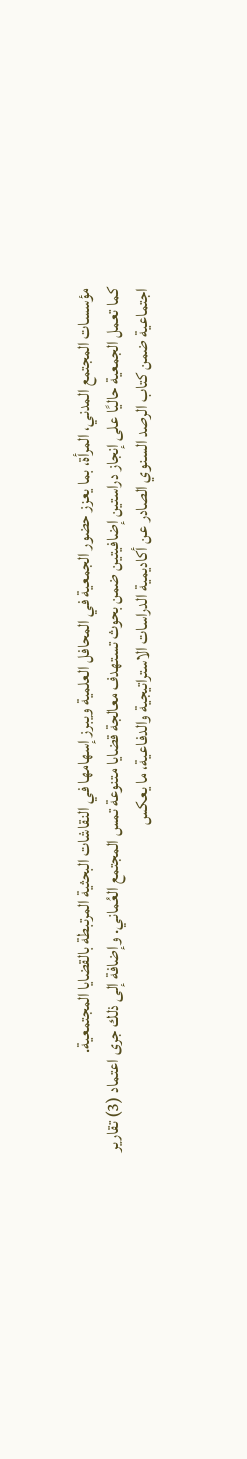مؤسسات المجتمع المدني، المرأة، بما يعزز حضور الجمعية في المحافل العلمية ويبرز إسهامها في النقاشات البحثية المرتبطة بالقضايا المجتمعية.
كما تعمل الجمعية حاليًا على إنجاز دراستين إضافيتين ضمن بحوث تستهدف معالجة قضايا متنوعة تمس المجتمع العُماني. وإضافة إلى ذلك جرى اعتماد (3) تقارير اجتماعية ضمن كتاب الرصد السنوي الصادر عن أكاديمية الدراسات الاستراتيجية والدفاعية، ما يعكس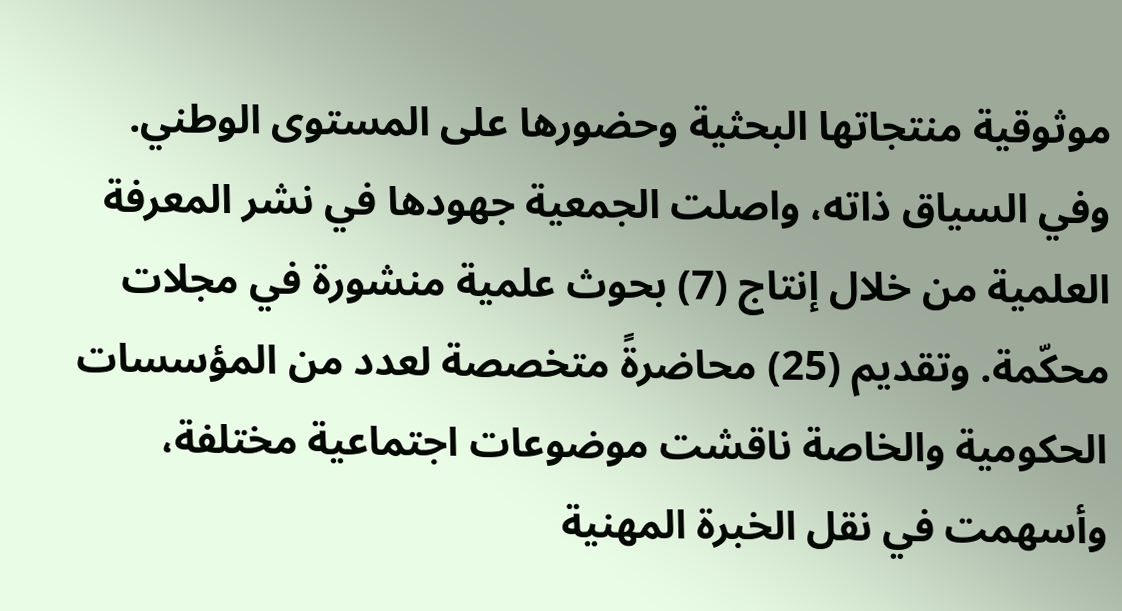موثوقية منتجاتها البحثية وحضورها على المستوى الوطني.
وفي السياق ذاته، واصلت الجمعية جهودها في نشر المعرفة العلمية من خلال إنتاج (7) بحوث علمية منشورة في مجلات محكّمة. وتقديم (25) محاضرةً متخصصة لعدد من المؤسسات الحكومية والخاصة ناقشت موضوعات اجتماعية مختلفة، وأسهمت في نقل الخبرة المهنية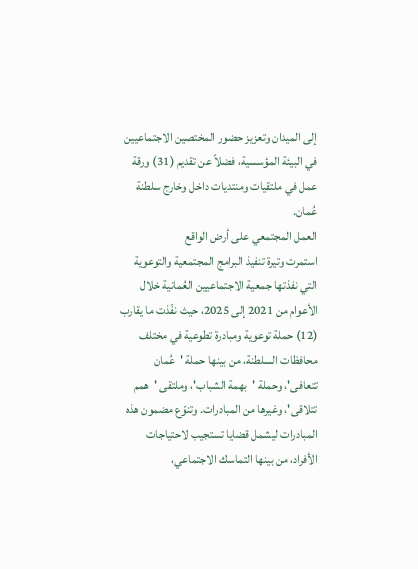إلى الميدان وتعزيز حضور المختصين الاجتماعيين في البيئة المؤسسية، فضلاً عن تقديم (31) ورقة عمل في ملتقيات ومنتديات داخل وخارج سلطنة عُمان.
العمل المجتمعي على أرض الواقع
استمرت وتيرة تنفيذ البرامج المجتمعية والتوعوية التي نفذتها جمعية الاجتماعيين العُمانية خلال الأعوام من 2021 إلى 2025، حيث نفّذت ما يقارب (12) حملة توعوية ومبادرة تطوعية في مختلف محافظات السلطنة، من بينها حملة 'عُمان تتعافى'، وحملة 'بهمة الشباب'، وملتقى 'همم تتلاقى'، وغيرها من المبادرات. وتنوّع مضمون هذه المبادرات ليشمل قضايا تستجيب لاحتياجات الأفراد، من بينها التماسك الاجتماعي،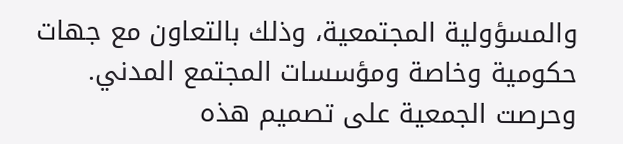والمسؤولية المجتمعية، وذلك بالتعاون مع جهات حكومية وخاصة ومؤسسات المجتمع المدني.
وحرصت الجمعية على تصميم هذه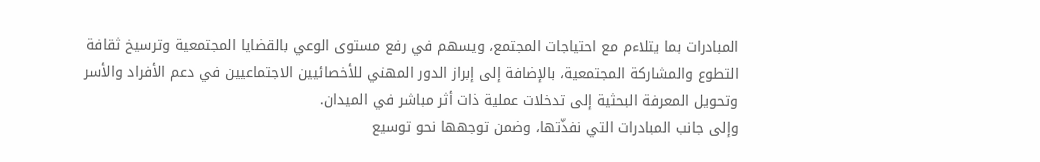المبادرات بما يتلاءم مع احتياجات المجتمع، ويسهم في رفع مستوى الوعي بالقضايا المجتمعية وترسيخ ثقافة التطوع والمشاركة المجتمعية، بالإضافة إلى إبراز الدور المهني للأخصائيين الاجتماعيين في دعم الأفراد والأسر وتحويل المعرفة البحثية إلى تدخلات عملية ذات أثر مباشر في الميدان.
وإلى جانب المبادرات التي نفذّتها، وضمن توجهها نحو توسيع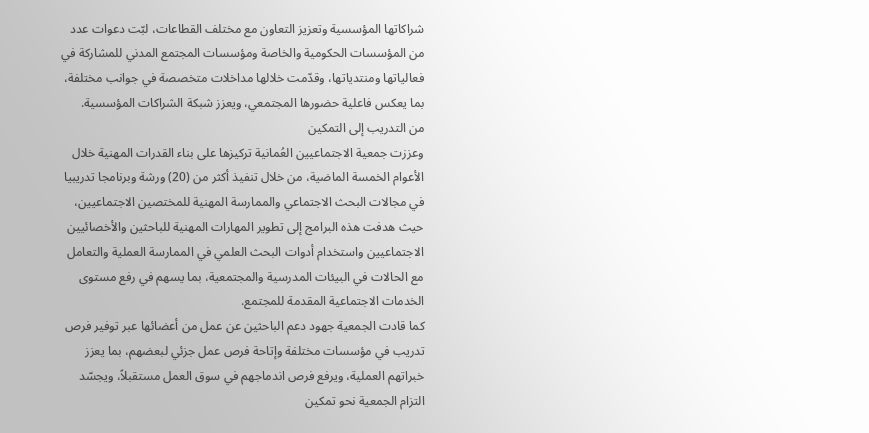شراكاتها المؤسسية وتعزيز التعاون مع مختلف القطاعات، لبّت دعوات عدد من المؤسسات الحكومية والخاصة ومؤسسات المجتمع المدني للمشاركة في فعالياتها ومنتدياتها، وقدّمت خلالها مداخلات متخصصة في جوانب مختلفة، بما يعكس فاعلية حضورها المجتمعي، ويعزز شبكة الشراكات المؤسسية.
من التدريب إلى التمكين
وعززت جمعية الاجتماعيين العُمانية تركيزها على بناء القدرات المهنية خلال الأعوام الخمسة الماضية، من خلال تنفيذ أكثر من (20) ورشة وبرنامجا تدريبيا في مجالات البحث الاجتماعي والممارسة المهنية للمختصين الاجتماعيين، حيث هدفت هذه البرامج إلى تطوير المهارات المهنية للباحثين والأخصائيين الاجتماعيين واستخدام أدوات البحث العلمي في الممارسة العملية والتعامل مع الحالات في البيئات المدرسية والمجتمعية، بما يسهم في رفع مستوى الخدمات الاجتماعية المقدمة للمجتمع.
كما قادت الجمعية جهود دعم الباحثين عن عمل من أعضائها عبر توفير فرص تدريب في مؤسسات مختلفة وإتاحة فرص عمل جزئي لبعضهم، بما يعزز خبراتهم العملية، ويرفع فرص اندماجهم في سوق العمل مستقبلاً، ويجسّد التزام الجمعية نحو تمكين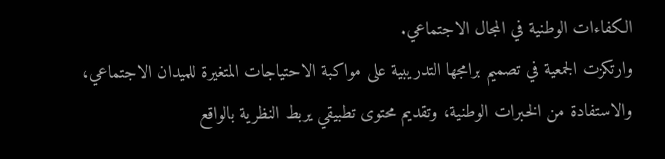الكفاءات الوطنية في المجال الاجتماعي.
وارتكزت الجمعية في تصميم برامجها التدريبية على مواكبة الاحتياجات المتغيرة للميدان الاجتماعي، والاستفادة من الخبرات الوطنية، وتقديم محتوى تطبيقي يربط النظرية بالواقع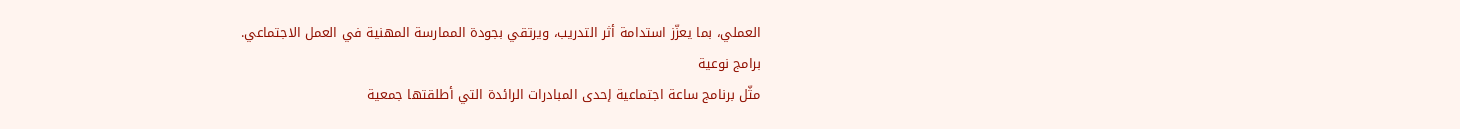العملي، بما يعزّز استدامة أثر التدريب، ويرتقي بجودة الممارسة المهنية في العمل الاجتماعي.
برامج نوعية
مثّل برنامج ساعة اجتماعية إحدى المبادرات الرائدة التي أطلقتها جمعية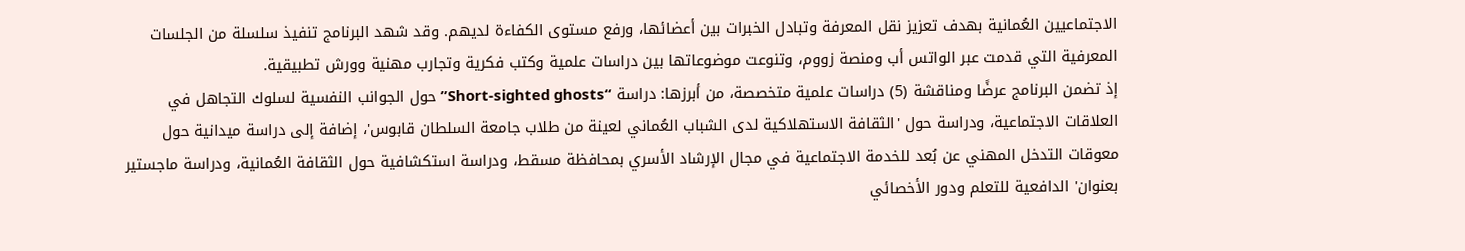الاجتماعيين العُمانية بهدف تعزيز نقل المعرفة وتبادل الخبرات بين أعضائها، ورفع مستوى الكفاءة لديهم. وقد شهد البرنامج تنفيذ سلسلة من الجلسات المعرفية التي قدمت عبر الواتس أب ومنصة زووم، وتنوعت موضوعاتها بين دراسات علمية وكتب فكرية وتجارب مهنية وورش تطبيقية.
إذ تضمن البرنامج عرضًا ومناقشة (5) دراسات علمية متخصصة، من أبرزها: دراسة “Short-sighted ghosts” حول الجوانب النفسية لسلوك التجاهل في العلاقات الاجتماعية، ودراسة حول 'الثقافة الاستهلاكية لدى الشباب العُماني لعينة من طلاب جامعة السلطان قابوس'، إضافة إلى دراسة ميدانية حول معوقات التدخل المهني عن بُعد للخدمة الاجتماعية في مجال الإرشاد الأسري بمحافظة مسقط، ودراسة استكشافية حول الثقافة العُمانية، ودراسة ماجستير بعنوان' الدافعية للتعلم ودور الأخصائي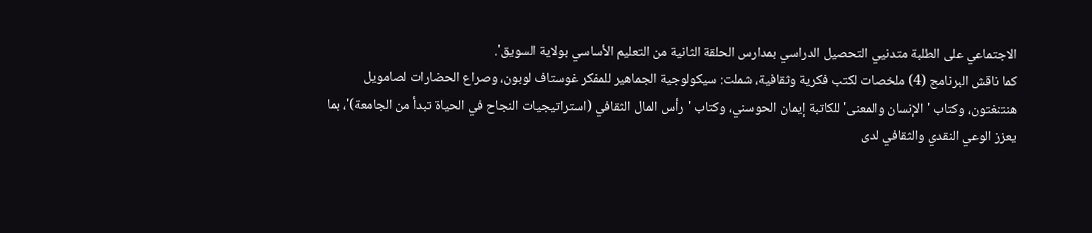الاجتماعي على الطلبة متدنيي التحصيل الدراسي بمدارس الحلقة الثانية من التعليم الأساسي بولاية السويق'.
كما ناقش البرنامج (4) ملخصات لكتب فكرية وثقافية، شملت: سيكولوجية الجماهير للمفكر غوستاف لوبون، وصراع الحضارات لصامويل هنتنغتون، وكتاب 'الإنسان والمعنى' للكاتبة إيمان الحوسني، وكتاب 'رأس المال الثقافي (استراتيجيات النجاح في الحياة تبدأ من الجامعة)'، بما يعزز الوعي النقدي والثقافي لدى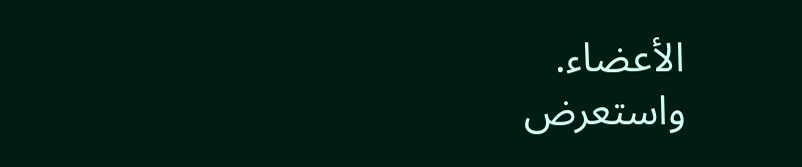الأعضاء.
واستعرض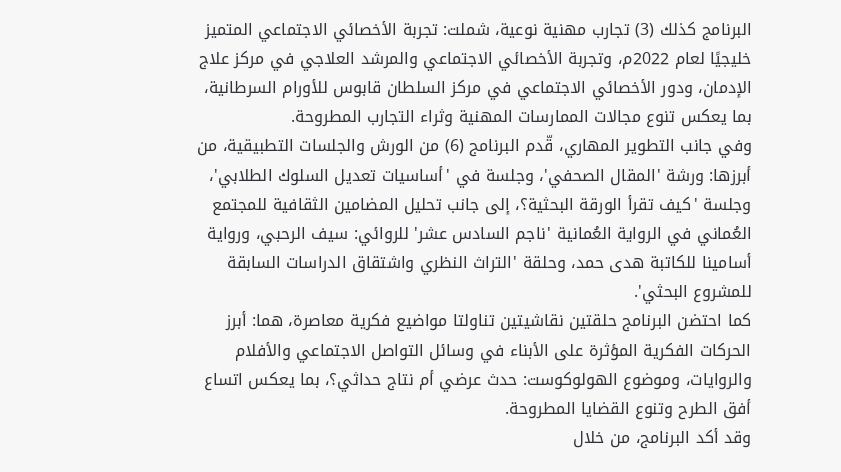البرنامج كذلك (3) تجارب مهنية نوعية، شملت: تجربة الأخصائي الاجتماعي المتميز خليجيًا لعام 2022م، وتجربة الأخصائي الاجتماعي والمرشد العلاجي في مركز علاج الإدمان، ودور الأخصائي الاجتماعي في مركز السلطان قابوس للأورام السرطانية، بما يعكس تنوع مجالات الممارسات المهنية وثراء التجارب المطروحة.
وفي جانب التطوير المهاري، قّدم البرنامج (6) من الورش والجلسات التطبيقية، من أبرزها: ورشة 'المقال الصحفي'، وجلسة في 'أساسيات تعديل السلوك الطلابي'، وجلسة 'كيف تقرأ الورقة البحثية؟، إلى جانب تحليل المضامين الثقافية للمجتمع العُماني في الرواية العُمانية 'ناجم السادس عشر' للروائي: سيف الرحبي، ورواية أسامينا للكاتبة هدى حمد، وحلقة 'التراث النظري واشتقاق الدراسات السابقة للمشروع البحثي'.
كما احتضن البرنامج حلقتين نقاشيتين تناولتا مواضيع فكرية معاصرة، هما: أبرز الحركات الفكرية المؤثرة على الأبناء في وسائل التواصل الاجتماعي والأفلام والروايات، وموضوع الهولوكوست: حدث عرضي أم نتاج حداثي؟، بما يعكس اتساع أفق الطرح وتنوع القضايا المطروحة.
وقد أكد البرنامج، من خلال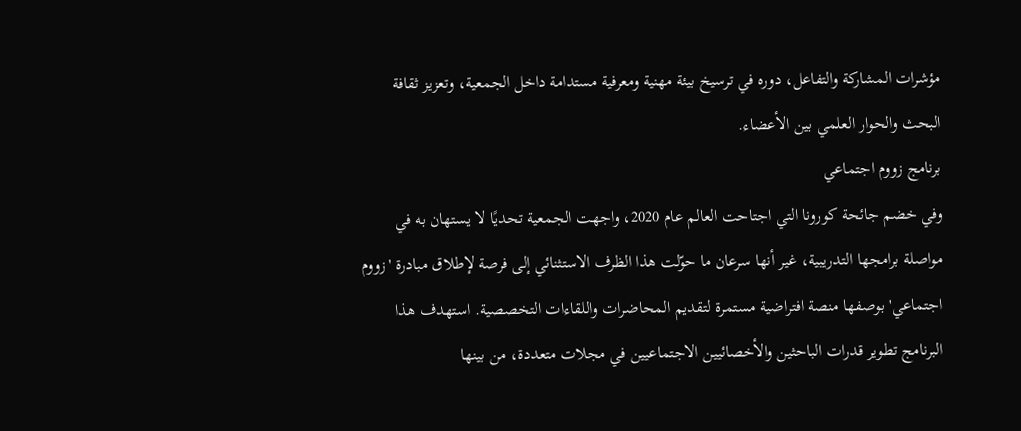مؤشرات المشاركة والتفاعل، دوره في ترسيخ بيئة مهنية ومعرفية مستدامة داخل الجمعية، وتعزيز ثقافة البحث والحوار العلمي بين الأعضاء.
برنامج زووم اجتماعي
وفي خضم جائحة كورونا التي اجتاحت العالم عام 2020، واجهت الجمعية تحديًا لا يستهان به في مواصلة برامجها التدريبية، غير أنها سرعان ما حوّلت هذا الظرف الاستثنائي إلى فرصة لإطلاق مبادرة 'زووم اجتماعي' بوصفها منصة افتراضية مستمرة لتقديم المحاضرات واللقاءات التخصصية. استهدف هذا البرنامج تطوير قدرات الباحثين والأخصائيين الاجتماعيين في مجلات متعددة، من بينها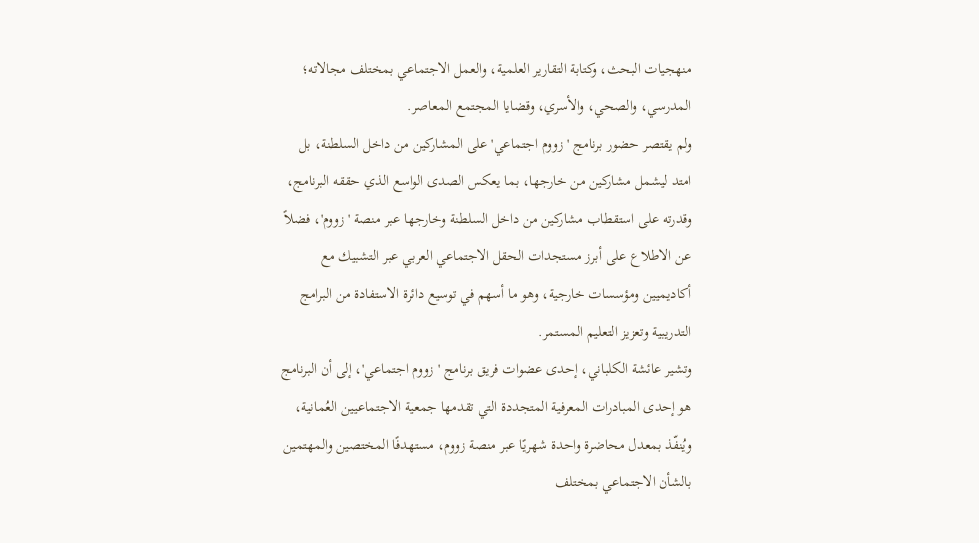منهجيات البحث، وكتابة التقارير العلمية، والعمل الاجتماعي بمختلف مجالاته؛ المدرسي، والصحي، والأسري، وقضايا المجتمع المعاصر.
ولم يقتصر حضور برنامج 'زووم اجتماعي' على المشاركين من داخل السلطنة، بل امتد ليشمل مشاركين من خارجها، بما يعكس الصدى الواسع الذي حققه البرنامج، وقدرته على استقطاب مشاركين من داخل السلطنة وخارجها عبر منصة 'زووم'، فضلاً عن الاطلاع على أبرز مستجدات الحقل الاجتماعي العربي عبر التشبيك مع أكاديميين ومؤسسات خارجية، وهو ما أسهم في توسيع دائرة الاستفادة من البرامج التدريبية وتعزيز التعليم المستمر.
وتشير عائشة الكلباني، إحدى عضوات فريق برنامج 'زووم اجتماعي'، إلى أن البرنامج هو إحدى المبادرات المعرفية المتجددة التي تقدمها جمعية الاجتماعيين العُمانية، ويُنفّذ بمعدل محاضرة واحدة شهريًا عبر منصة زووم، مستهدفًا المختصين والمهتمين بالشأن الاجتماعي بمختلف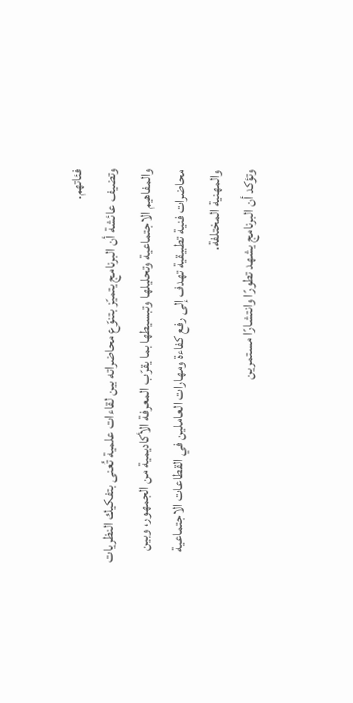فئاتهم.
وتضيف عائشة أن البرنامج يتميّز بتنوّع محاضراته بين لقاءات علمية تُعنى بتفكيك النظريات والمفاهيم الاجتماعية وتحليلها وتبسيطها بما يقرّب المعرفة الأكاديمية من الجمهور، وبين محاضرات فنية تطبيقية تهدف إلى رفع كفاءة ومهارات العاملين في القطاعات الاجتماعية والمهنية المختلفة.
وتؤكد أن البرنامج يشهد تطورًا وانتشارًا مستمرين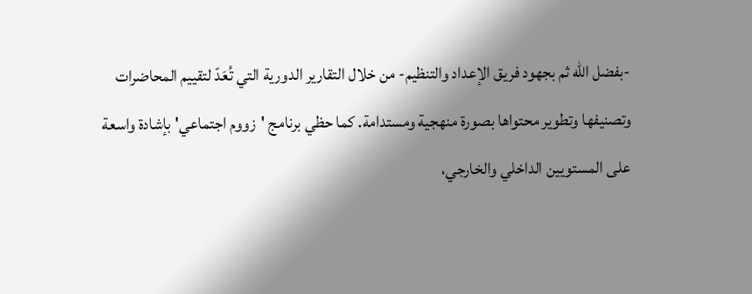-بفضل الله ثم بجهود فريق الإعداد والتنظيم- من خلال التقارير الدورية التي تُعَدّ لتقييم المحاضرات وتصنيفها وتطوير محتواها بصورة منهجية ومستدامة. كما حظي برنامج 'زووم اجتماعي' بإشادة واسعة على المستويين الداخلي والخارجي،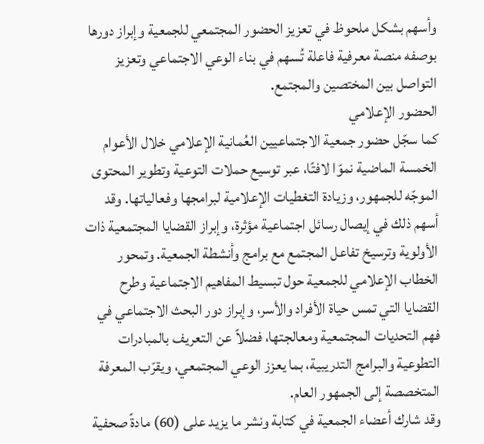وأسهم بشكل ملحوظ في تعزيز الحضور المجتمعي للجمعية وإبراز دورها بوصفه منصة معرفية فاعلة تُسهم في بناء الوعي الاجتماعي وتعزيز التواصل بين المختصين والمجتمع.
الحضور الإعلامي
كما سجّل حضور جمعية الاجتماعيين العُمانية الإعلامي خلال الأعوام الخمسة الماضية نموّا لافتًا، عبر توسيع حملات التوعية وتطوير المحتوى الموجّه للجمهور، وزيادة التغطيات الإعلامية لبرامجها وفعالياتها. وقد أسهم ذلك في إيصال رسائل اجتماعية مؤثرة، وإبراز القضايا المجتمعية ذات الأولوية وترسيخ تفاعل المجتمع مع برامج وأنشطة الجمعية. وتمحور الخطاب الإعلامي للجمعية حول تبسيط المفاهيم الاجتماعية وطرح القضايا التي تمس حياة الأفراد والأسر، وإبراز دور البحث الاجتماعي في فهم التحديات المجتمعية ومعالجتها، فضلاً عن التعريف بالمبادرات التطوعية والبرامج التدريبية، بما يعزز الوعي المجتمعي، ويقرّب المعرفة المتخصصة إلى الجمهور العام.
وقد شارك أعضاء الجمعية في كتابة ونشر ما يزيد على (60) مادةً صحفية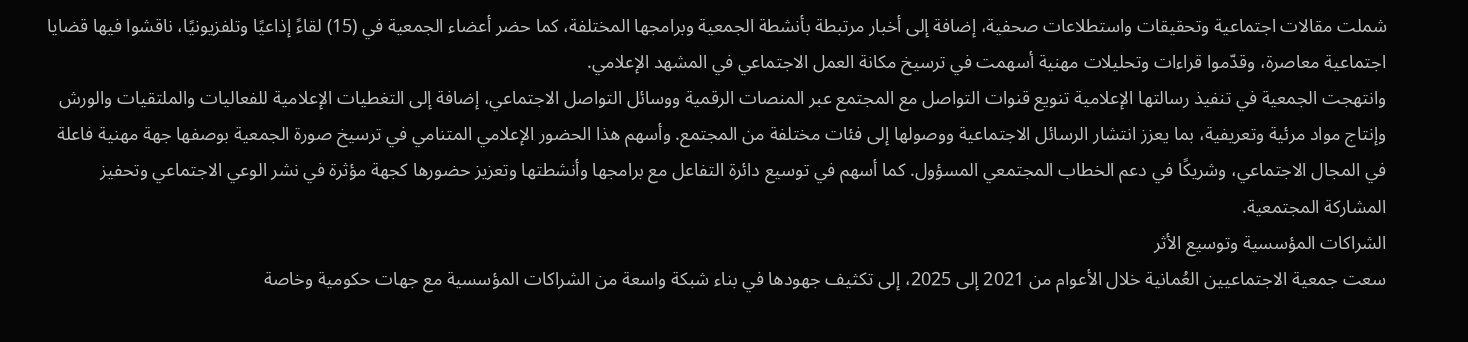شملت مقالات اجتماعية وتحقيقات واستطلاعات صحفية، إضافة إلى أخبار مرتبطة بأنشطة الجمعية وبرامجها المختلفة، كما حضر أعضاء الجمعية في (15) لقاءً إذاعيًا وتلفزيونيًا، ناقشوا فيها قضايا اجتماعية معاصرة، وقدّموا قراءات وتحليلات مهنية أسهمت في ترسيخ مكانة العمل الاجتماعي في المشهد الإعلامي.
وانتهجت الجمعية في تنفيذ رسالتها الإعلامية تنويع قنوات التواصل مع المجتمع عبر المنصات الرقمية ووسائل التواصل الاجتماعي، إضافة إلى التغطيات الإعلامية للفعاليات والملتقيات والورش وإنتاج مواد مرئية وتعريفية، بما يعزز انتشار الرسائل الاجتماعية ووصولها إلى فئات مختلفة من المجتمع. وأسهم هذا الحضور الإعلامي المتنامي في ترسيخ صورة الجمعية بوصفها جهة مهنية فاعلة في المجال الاجتماعي، وشريكًا في دعم الخطاب المجتمعي المسؤول. كما أسهم في توسيع دائرة التفاعل مع برامجها وأنشطتها وتعزيز حضورها كجهة مؤثرة في نشر الوعي الاجتماعي وتحفيز المشاركة المجتمعية.
الشراكات المؤسسية وتوسيع الأثر
سعت جمعية الاجتماعيين العُمانية خلال الأعوام من 2021 إلى 2025، إلى تكثيف جهودها في بناء شبكة واسعة من الشراكات المؤسسية مع جهات حكومية وخاصة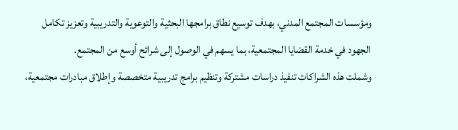ومؤسسات المجتمع المدني، بهدف توسيع نطاق برامجها البحثية والتوعوية والتدريبية وتعزيز تكامل الجهود في خدمة القضايا المجتمعية، بما يسهم في الوصول إلى شرائح أوسع من المجتمع.
وشملت هذه الشراكات تنفيذ دراسات مشتركة وتنظيم برامج تدريبية متخصصة وإطلاق مبادرات مجتمعية،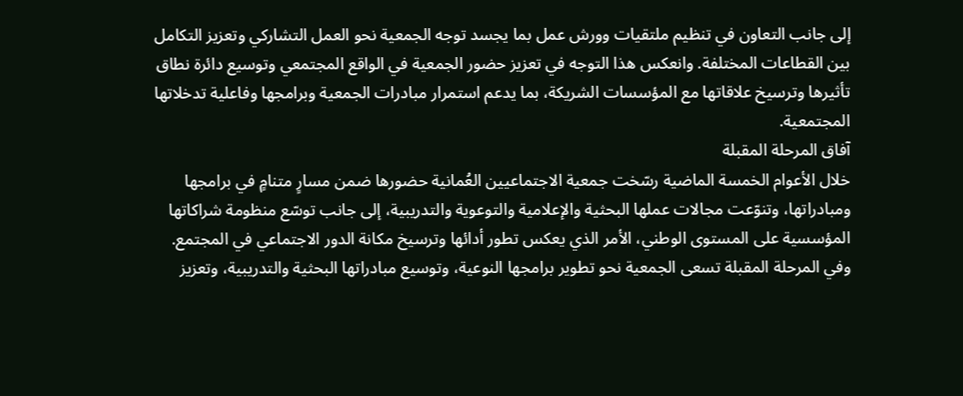إلى جانب التعاون في تنظيم ملتقيات وورش عمل بما يجسد توجه الجمعية نحو العمل التشاركي وتعزيز التكامل بين القطاعات المختلفة. وانعكس هذا التوجه في تعزيز حضور الجمعية في الواقع المجتمعي وتوسيع دائرة نطاق تأثيرها وترسيخ علاقاتها مع المؤسسات الشريكة، بما يدعم استمرار مبادرات الجمعية وبرامجها وفاعلية تدخلاتها المجتمعية.
آفاق المرحلة المقبلة
خلال الأعوام الخمسة الماضية رسّخت جمعية الاجتماعيين العُمانية حضورها ضمن مسارٍ متنامٍ في برامجها ومبادراتها، وتنوّعت مجالات عملها البحثية والإعلامية والتوعوية والتدريبية، إلى جانب توسّع منظومة شراكاتها المؤسسية على المستوى الوطني، الأمر الذي يعكس تطور أدائها وترسيخ مكانة الدور الاجتماعي في المجتمع.
وفي المرحلة المقبلة تسعى الجمعية نحو تطوير برامجها النوعية، وتوسيع مبادراتها البحثية والتدريبية، وتعزيز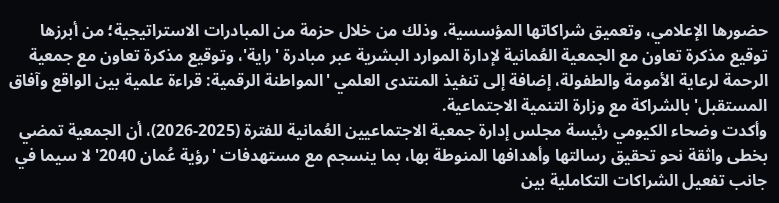حضورها الإعلامي، وتعميق شراكاتها المؤسسية، وذلك من خلال حزمة من المبادرات الاستراتيجية؛ من أبرزها توقيع مذكرة تعاون مع الجمعية العُمانية لإدارة الموارد البشرية عبر مبادرة 'راية'، وتوقيع مذكرة تعاون مع جمعية الرحمة لرعاية الأمومة والطفولة، إضافة إلى تنفيذ المنتدى العلمي 'المواطنة الرقمية: قراءة علمية بين الواقع وآفاق المستقبل' بالشراكة مع وزارة التنمية الاجتماعية.
وأكدت وضحاء الكيومي رئيسة مجلس إدارة جمعية الاجتماعيين العُمانية للفترة (2025-2026)، أن الجمعية تمضي بخطى واثقة نحو تحقيق رسالتها وأهدافها المنوطة بها، بما ينسجم مع مستهدفات 'رؤية عُمان 2040' لا سيما في جانب تفعيل الشراكات التكاملية بين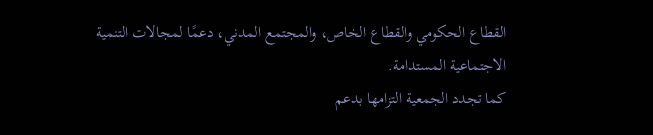القطاع الحكومي والقطاع الخاص، والمجتمع المدني، دعمًا لمجالات التنمية الاجتماعية المستدامة.
كما تجدد الجمعية التزامها بدعم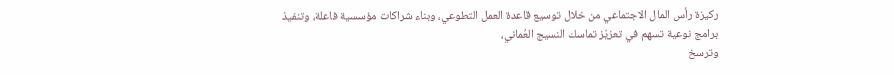ركيزة رأس المال الاجتماعي من خلال توسيع قاعدة العمل التطوعي، وبناء شراكات مؤسسية فاعلة، وتنفيذ برامج نوعية تسهم في تعزيّز تماسك النسيج العُماني،
وترسخ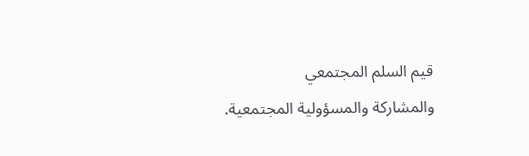قيم السلم المجتمعي
والمشاركة والمسؤولية المجتمعية.